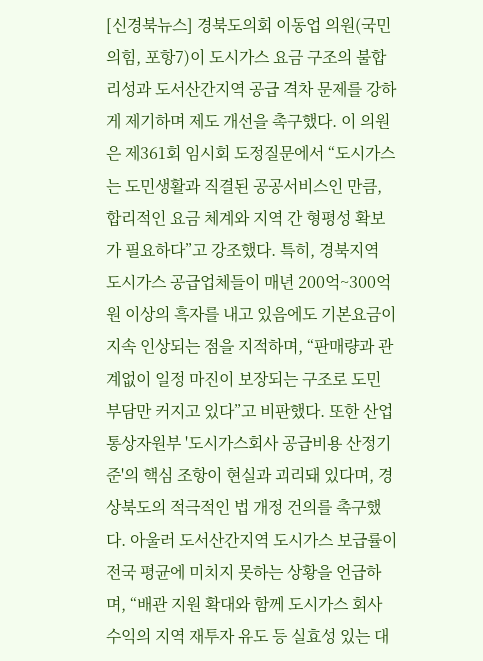[신경북뉴스] 경북도의회 이동업 의원(국민의힘, 포항7)이 도시가스 요금 구조의 불합리성과 도서산간지역 공급 격차 문제를 강하게 제기하며 제도 개선을 촉구했다. 이 의원은 제361회 임시회 도정질문에서 “도시가스는 도민생활과 직결된 공공서비스인 만큼, 합리적인 요금 체계와 지역 간 형평성 확보가 필요하다”고 강조했다. 특히, 경북지역 도시가스 공급업체들이 매년 200억~300억 원 이상의 흑자를 내고 있음에도 기본요금이 지속 인상되는 점을 지적하며, “판매량과 관계없이 일정 마진이 보장되는 구조로 도민 부담만 커지고 있다”고 비판했다. 또한 산업통상자원부 '도시가스회사 공급비용 산정기준'의 핵심 조항이 현실과 괴리돼 있다며, 경상북도의 적극적인 법 개정 건의를 촉구했다. 아울러 도서산간지역 도시가스 보급률이 전국 평균에 미치지 못하는 상황을 언급하며, “배관 지원 확대와 함께 도시가스 회사 수익의 지역 재투자 유도 등 실효성 있는 대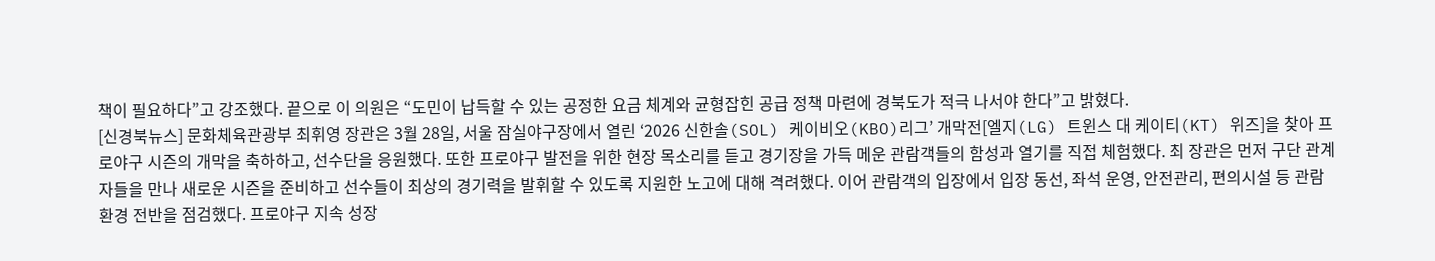책이 필요하다”고 강조했다. 끝으로 이 의원은 “도민이 납득할 수 있는 공정한 요금 체계와 균형잡힌 공급 정책 마련에 경북도가 적극 나서야 한다”고 밝혔다.
[신경북뉴스] 문화체육관광부 최휘영 장관은 3월 28일, 서울 잠실야구장에서 열린 ‘2026 신한솔(SOL) 케이비오(KBO)리그’ 개막전[엘지(LG) 트윈스 대 케이티(KT) 위즈]을 찾아 프로야구 시즌의 개막을 축하하고, 선수단을 응원했다. 또한 프로야구 발전을 위한 현장 목소리를 듣고 경기장을 가득 메운 관람객들의 함성과 열기를 직접 체험했다. 최 장관은 먼저 구단 관계자들을 만나 새로운 시즌을 준비하고 선수들이 최상의 경기력을 발휘할 수 있도록 지원한 노고에 대해 격려했다. 이어 관람객의 입장에서 입장 동선, 좌석 운영, 안전관리, 편의시설 등 관람환경 전반을 점검했다. 프로야구 지속 성장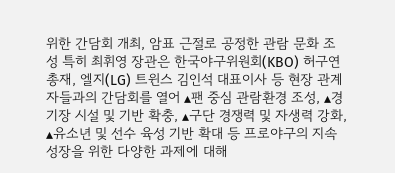위한 간담회 개최, 암표 근절로 공정한 관람 문화 조성 특히 최휘영 장관은 한국야구위원회(KBO) 허구연 총재, 엘지(LG) 트윈스 김인석 대표이사 등 현장 관계자들과의 간담회를 열어 ▴팬 중심 관람환경 조성, ▴경기장 시설 및 기반 확충, ▴구단 경쟁력 및 자생력 강화, ▴유소년 및 선수 육성 기반 확대 등 프로야구의 지속 성장을 위한 다양한 과제에 대해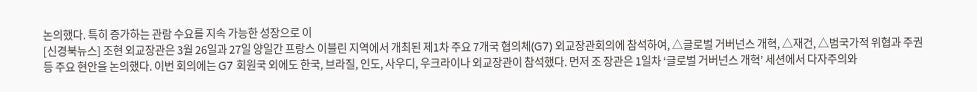논의했다. 특히 증가하는 관람 수요를 지속 가능한 성장으로 이
[신경북뉴스] 조현 외교장관은 3월 26일과 27일 양일간 프랑스 이블린 지역에서 개최된 제1차 주요 7개국 협의체(G7) 외교장관회의에 참석하여, △글로벌 거버넌스 개혁, △재건, △범국가적 위협과 주권 등 주요 현안을 논의했다. 이번 회의에는 G7 회원국 외에도 한국, 브라질, 인도, 사우디, 우크라이나 외교장관이 참석했다. 먼저 조 장관은 1일차 ‘글로벌 거버넌스 개혁’ 세션에서 다자주의와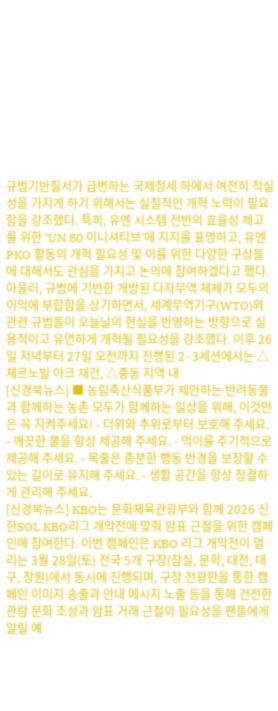규범기반질서가 급변하는 국제정세 하에서 여전히 적실성을 가지게 하기 위해서는 실질적인 개혁 노력이 필요함을 강조했다. 특히, 유엔 시스템 전반의 효율성 제고를 위한 ‘UN 80 이니셔티브’에 지지를 표명하고, 유엔 PKO 활동의 개혁 필요성 및 이를 위한 다양한 구상들에 대해서도 관심을 가지고 논의에 참여하겠다고 했다. 아울러, 규범에 기반한 개방된 다자무역 체제가 모두의 이익에 부합함을 상기하면서, 세계무역기구(WTO)와 관련 규범들이 오늘날의 현실을 반영하는 방향으로 실용적이고 유연하게 개혁될 필요성을 강조했다. 이후 26일 저녁부터 27일 오전까지 진행된 2·3세션에서는 △체르노빌 아크 재건, △중동 지역 내
[신경북뉴스] ■ 농림축산식품부가 제안하는 반려동물과 함께하는 농촌 모두가 함께하는 일상을 위해, 이것만은 꼭 지켜주세요! - 더위와 추위로부터 보호해 주세요. - 깨끗한 물을 항상 제공해 주세요. - 먹이를 주기적으로 제공해 주세요. - 목줄은 충분한 행동 반경을 보장할 수 있는 길이로 유지해 주세요. - 생활 공간을 항상 청결하게 관리해 주세요.
[신경북뉴스] KBO는 문화체육관광부와 함께 2026 신한SOL KBO리그 개막전에 맞춰 암표 근절을 위한 캠페인에 참여한다. 이번 캠페인은 KBO 리그 개막전이 열리는 3월 28일(토) 전국 5개 구장(잠실, 문학, 대전, 대구, 창원)에서 동시에 진행되며, 구장 전광판을 통한 캠페인 이미지 송출과 안내 메시지 노출 등을 통해 건전한 관람 문화 조성과 암표 거래 근절의 필요성을 팬들에게 알릴 예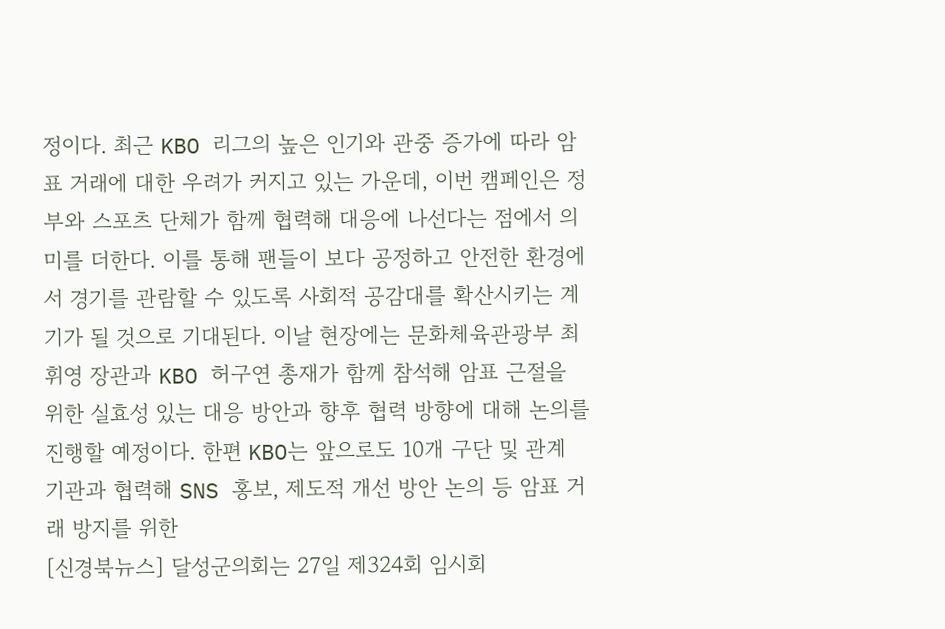정이다. 최근 KBO 리그의 높은 인기와 관중 증가에 따라 암표 거래에 대한 우려가 커지고 있는 가운데, 이번 캠페인은 정부와 스포츠 단체가 함께 협력해 대응에 나선다는 점에서 의미를 더한다. 이를 통해 팬들이 보다 공정하고 안전한 환경에서 경기를 관람할 수 있도록 사회적 공감대를 확산시키는 계기가 될 것으로 기대된다. 이날 현장에는 문화체육관광부 최휘영 장관과 KBO 허구연 총재가 함께 참석해 암표 근절을 위한 실효성 있는 대응 방안과 향후 협력 방향에 대해 논의를 진행할 예정이다. 한편 KBO는 앞으로도 10개 구단 및 관계 기관과 협력해 SNS 홍보, 제도적 개선 방안 논의 등 암표 거래 방지를 위한
[신경북뉴스] 달성군의회는 27일 제324회 임시회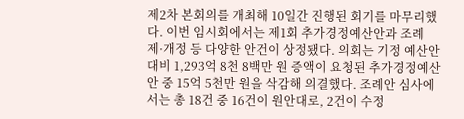제2차 본회의를 개최해 10일간 진행된 회기를 마무리했다. 이번 임시회에서는 제1회 추가경정예산안과 조례 제·개정 등 다양한 안건이 상정됐다. 의회는 기정 예산안 대비 1,293억 8천 8백만 원 증액이 요청된 추가경정예산안 중 15억 5천만 원을 삭감해 의결했다. 조례안 심사에서는 총 18건 중 16건이 원안대로, 2건이 수정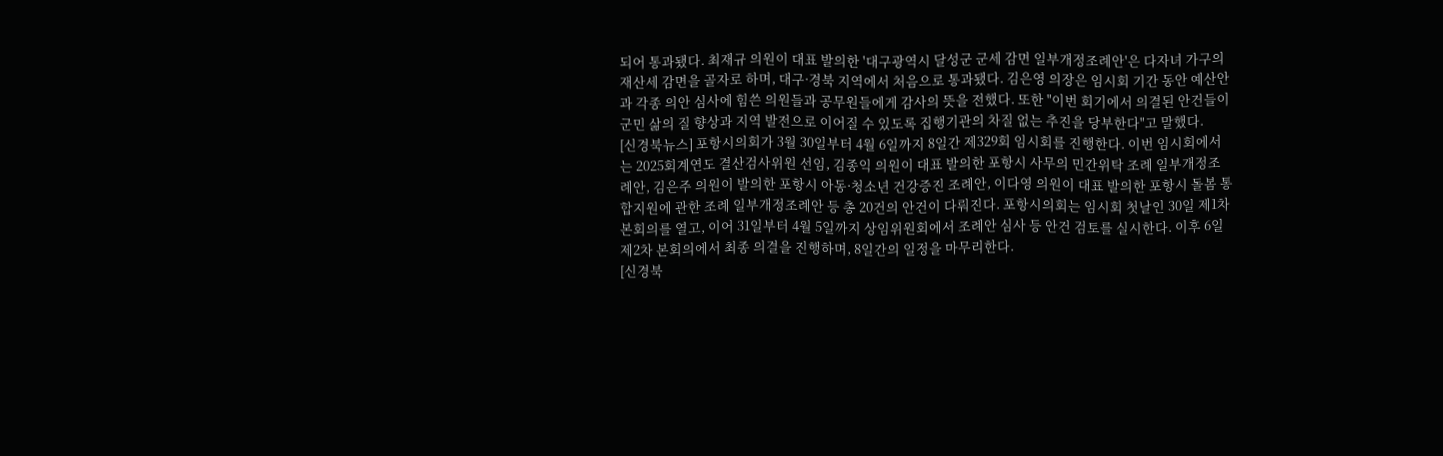되어 통과됐다. 최재규 의원이 대표 발의한 '대구광역시 달성군 군세 감면 일부개정조례안'은 다자녀 가구의 재산세 감면을 골자로 하며, 대구·경북 지역에서 처음으로 통과됐다. 김은영 의장은 임시회 기간 동안 예산안과 각종 의안 심사에 힘쓴 의원들과 공무원들에게 감사의 뜻을 전했다. 또한 "이번 회기에서 의결된 안건들이 군민 삶의 질 향상과 지역 발전으로 이어질 수 있도록 집행기관의 차질 없는 추진을 당부한다"고 말했다.
[신경북뉴스] 포항시의회가 3월 30일부터 4월 6일까지 8일간 제329회 임시회를 진행한다. 이번 임시회에서는 2025회계연도 결산검사위원 선임, 김종익 의원이 대표 발의한 포항시 사무의 민간위탁 조례 일부개정조례안, 김은주 의원이 발의한 포항시 아동·청소년 건강증진 조례안, 이다영 의원이 대표 발의한 포항시 돌봄 통합지원에 관한 조례 일부개정조례안 등 총 20건의 안건이 다뤄진다. 포항시의회는 임시회 첫날인 30일 제1차 본회의를 열고, 이어 31일부터 4월 5일까지 상임위원회에서 조례안 심사 등 안건 검토를 실시한다. 이후 6일 제2차 본회의에서 최종 의결을 진행하며, 8일간의 일정을 마무리한다.
[신경북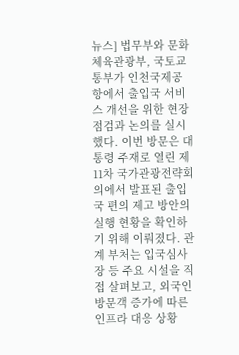뉴스] 법무부와 문화체육관광부, 국토교통부가 인천국제공항에서 출입국 서비스 개선을 위한 현장 점검과 논의를 실시했다. 이번 방문은 대통령 주재로 열린 제11차 국가관광전략회의에서 발표된 출입국 편의 제고 방안의 실행 현황을 확인하기 위해 이뤄졌다. 관계 부처는 입국심사장 등 주요 시설을 직접 살펴보고, 외국인 방문객 증가에 따른 인프라 대응 상황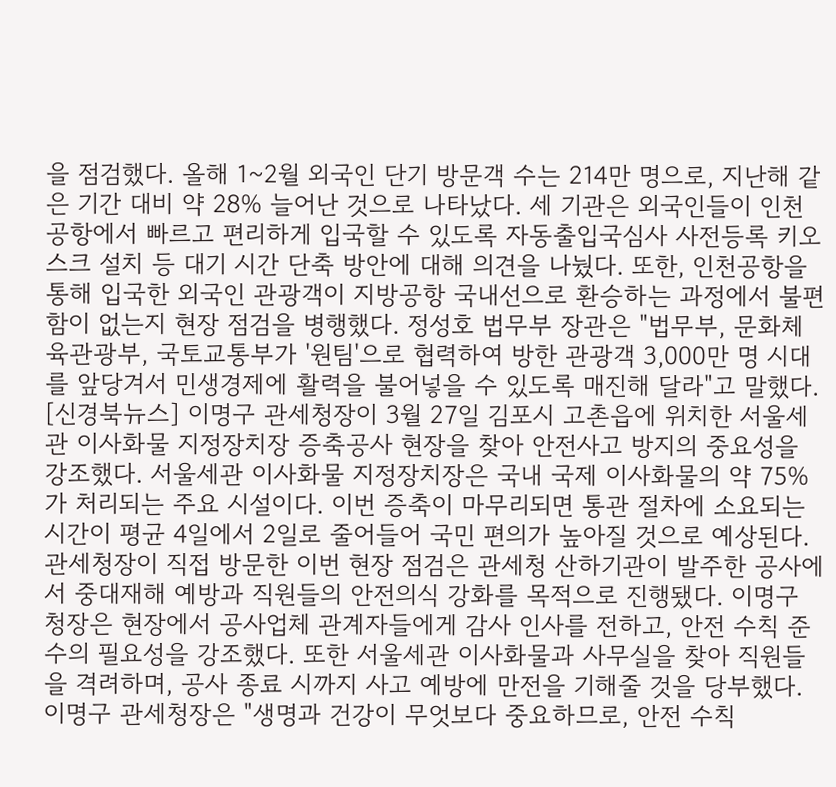을 점검했다. 올해 1~2월 외국인 단기 방문객 수는 214만 명으로, 지난해 같은 기간 대비 약 28% 늘어난 것으로 나타났다. 세 기관은 외국인들이 인천공항에서 빠르고 편리하게 입국할 수 있도록 자동출입국심사 사전등록 키오스크 설치 등 대기 시간 단축 방안에 대해 의견을 나눴다. 또한, 인천공항을 통해 입국한 외국인 관광객이 지방공항 국내선으로 환승하는 과정에서 불편함이 없는지 현장 점검을 병행했다. 정성호 법무부 장관은 "법무부, 문화체육관광부, 국토교통부가 '원팀'으로 협력하여 방한 관광객 3,000만 명 시대를 앞당겨서 민생경제에 활력을 불어넣을 수 있도록 매진해 달라"고 말했다.
[신경북뉴스] 이명구 관세청장이 3월 27일 김포시 고촌읍에 위치한 서울세관 이사화물 지정장치장 증축공사 현장을 찾아 안전사고 방지의 중요성을 강조했다. 서울세관 이사화물 지정장치장은 국내 국제 이사화물의 약 75%가 처리되는 주요 시설이다. 이번 증축이 마무리되면 통관 절차에 소요되는 시간이 평균 4일에서 2일로 줄어들어 국민 편의가 높아질 것으로 예상된다. 관세청장이 직접 방문한 이번 현장 점검은 관세청 산하기관이 발주한 공사에서 중대재해 예방과 직원들의 안전의식 강화를 목적으로 진행됐다. 이명구 청장은 현장에서 공사업체 관계자들에게 감사 인사를 전하고, 안전 수칙 준수의 필요성을 강조했다. 또한 서울세관 이사화물과 사무실을 찾아 직원들을 격려하며, 공사 종료 시까지 사고 예방에 만전을 기해줄 것을 당부했다. 이명구 관세청장은 "생명과 건강이 무엇보다 중요하므로, 안전 수칙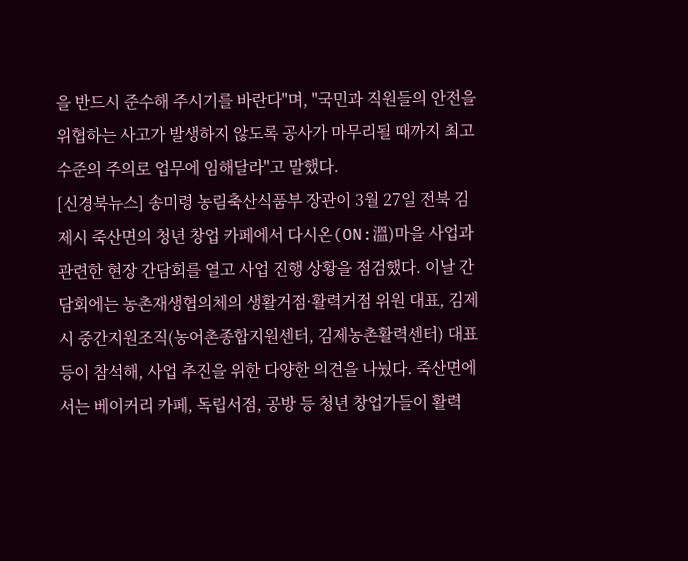을 반드시 준수해 주시기를 바란다"며, "국민과 직원들의 안전을 위협하는 사고가 발생하지 않도록 공사가 마무리될 때까지 최고 수준의 주의로 업무에 임해달라"고 말했다.
[신경북뉴스] 송미령 농림축산식품부 장관이 3월 27일 전북 김제시 죽산면의 청년 창업 카페에서 다시온(ON:溫)마을 사업과 관련한 현장 간담회를 열고 사업 진행 상황을 점검했다. 이날 간담회에는 농촌재생협의체의 생활거점·활력거점 위원 대표, 김제시 중간지원조직(농어촌종합지원센터, 김제농촌활력센터) 대표 등이 참석해, 사업 추진을 위한 다양한 의견을 나눴다. 죽산면에서는 베이커리 카페, 독립서점, 공방 등 청년 창업가들이 활력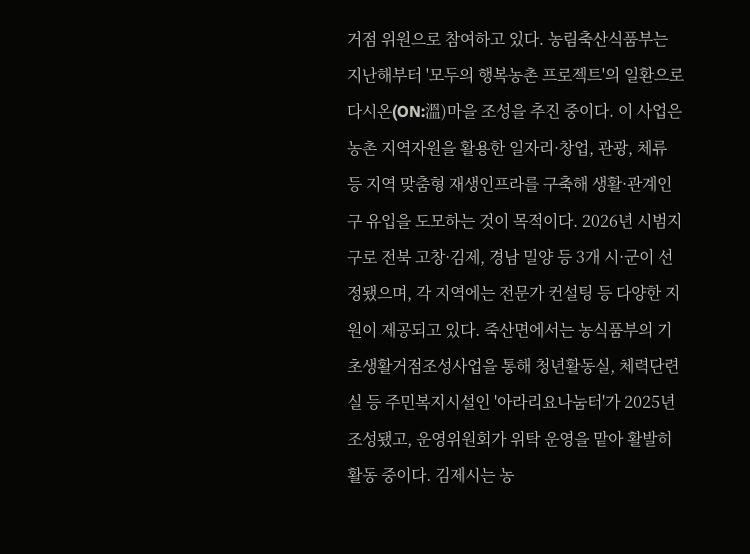거점 위원으로 참여하고 있다. 농림축산식품부는 지난해부터 '모두의 행복농촌 프로젝트'의 일환으로 다시온(ON:溫)마을 조성을 추진 중이다. 이 사업은 농촌 지역자원을 활용한 일자리·창업, 관광, 체류 등 지역 맞춤형 재생인프라를 구축해 생활·관계인구 유입을 도모하는 것이 목적이다. 2026년 시범지구로 전북 고창·김제, 경남 밀양 등 3개 시·군이 선정됐으며, 각 지역에는 전문가 컨설팅 등 다양한 지원이 제공되고 있다. 죽산면에서는 농식품부의 기초생활거점조성사업을 통해 청년활동실, 체력단련실 등 주민복지시설인 '아라리요나눔터'가 2025년 조성됐고, 운영위원회가 위탁 운영을 맡아 활발히 활동 중이다. 김제시는 농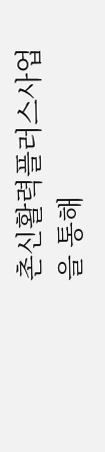촌신활력플러스사업을 통해